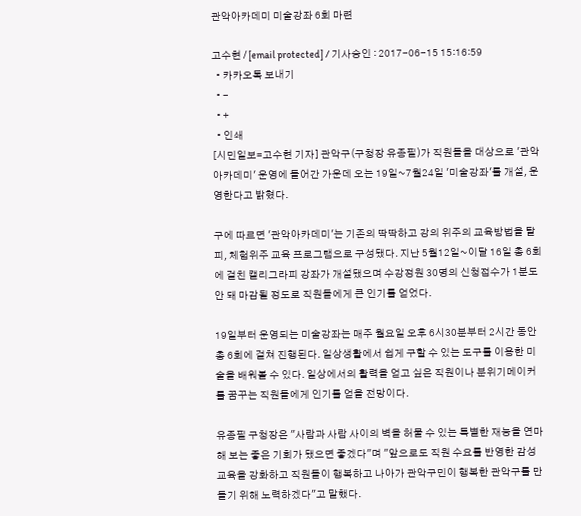관악아카데미 미술강좌 6회 마련

고수현 / [email protected] / 기사승인 : 2017-06-15 15:16:59
  • 카카오톡 보내기
  • -
  • +
  • 인쇄
[시민일보=고수현 기자] 관악구(구청장 유종필)가 직원들을 대상으로 '관악아카데미' 운영에 들어간 가운데 오는 19일~7월24일 '미술강좌'를 개설, 운영한다고 밝혔다.

구에 따르면 '관악아카데미'는 기존의 딱딱하고 강의 위주의 교육방법을 탈피, 체험위주 교육 프로그램으로 구성됐다. 지난 5월12일~이달 16일 총 6회에 걸친 캘리그라피 강좌가 개설됐으며 수강정원 30명의 신청접수가 1분도 안 돼 마감될 정도로 직원들에게 큰 인기를 얻었다.

19일부터 운영되는 미술강좌는 매주 월요일 오후 6시30분부터 2시간 동안 총 6회에 걸쳐 진행된다. 일상생활에서 쉽게 구할 수 있는 도구를 이용한 미술을 배워볼 수 있다. 일상에서의 활력을 얻고 싶은 직원이나 분위기메이커를 꿈꾸는 직원들에게 인기를 얻을 전망이다.

유종필 구청장은 "사람과 사람 사이의 벽을 허물 수 있는 특별한 재능을 연마해 보는 좋은 기회가 됐으면 좋겠다"며 "앞으로도 직원 수요를 반영한 감성교육을 강화하고 직원들이 행복하고 나아가 관악구민이 행복한 관악구를 만들기 위해 노력하겠다"고 말했다.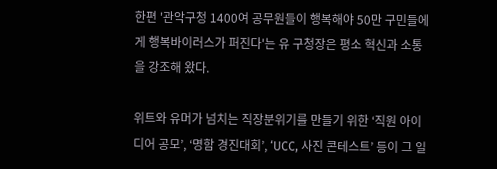한편 '관악구청 1400여 공무원들이 행복해야 50만 구민들에게 행복바이러스가 퍼진다'는 유 구청장은 평소 혁신과 소통을 강조해 왔다.

위트와 유머가 넘치는 직장분위기를 만들기 위한 ‘직원 아이디어 공모’, ‘명함 경진대회’, ‘UCC, 사진 콘테스트’ 등이 그 일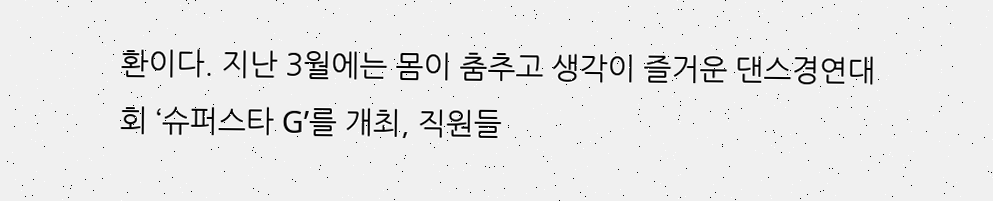환이다. 지난 3월에는 몸이 춤추고 생각이 즐거운 댄스경연대회 ‘슈퍼스타 G’를 개최, 직원들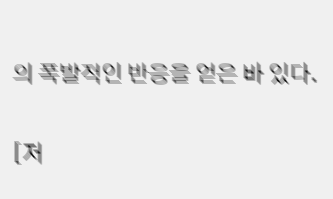의 폭발적인 반응을 얻은 바 있다.

[저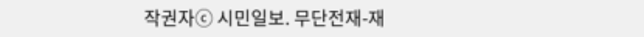작권자ⓒ 시민일보. 무단전재-재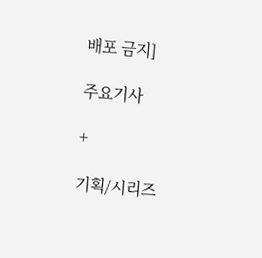배포 금지]

주요기사

+

기획/시리즈